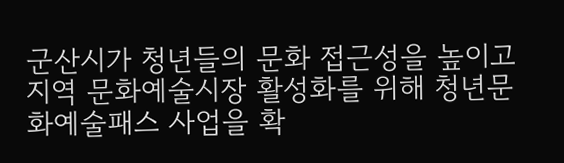군산시가 청년들의 문화 접근성을 높이고 지역 문화예술시장 활성화를 위해 청년문화예술패스 사업을 확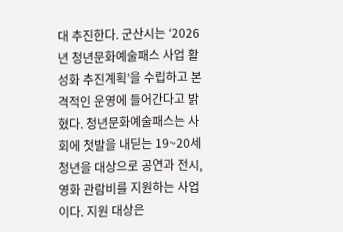대 추진한다. 군산시는 ‘2026년 청년문화예술패스 사업 활성화 추진계획’을 수립하고 본격적인 운영에 들어간다고 밝혔다. 청년문화예술패스는 사회에 첫발을 내딛는 19~20세 청년을 대상으로 공연과 전시, 영화 관람비를 지원하는 사업이다. 지원 대상은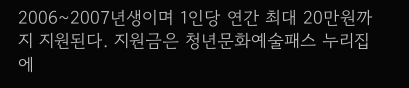2006~2007년생이며 1인당 연간 최대 20만원까지 지원된다. 지원금은 청년문화예술패스 누리집에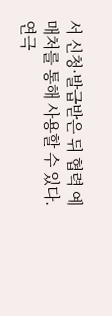서 신청·발급받은 뒤 협력 예매처를 통해 사용할 수 있다. 연극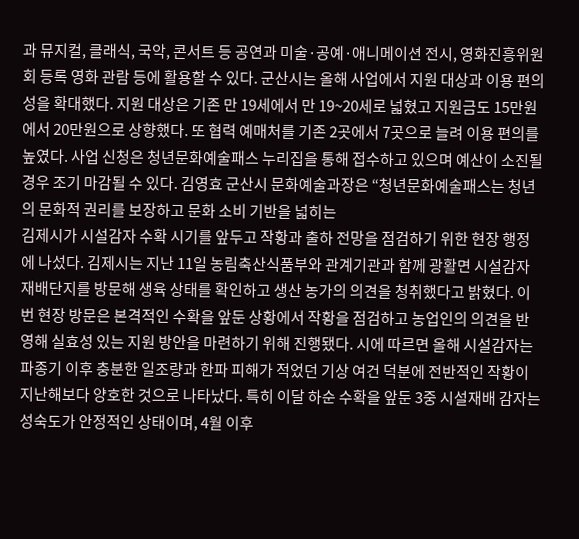과 뮤지컬, 클래식, 국악, 콘서트 등 공연과 미술·공예·애니메이션 전시, 영화진흥위원회 등록 영화 관람 등에 활용할 수 있다. 군산시는 올해 사업에서 지원 대상과 이용 편의성을 확대했다. 지원 대상은 기존 만 19세에서 만 19~20세로 넓혔고 지원금도 15만원에서 20만원으로 상향했다. 또 협력 예매처를 기존 2곳에서 7곳으로 늘려 이용 편의를 높였다. 사업 신청은 청년문화예술패스 누리집을 통해 접수하고 있으며 예산이 소진될 경우 조기 마감될 수 있다. 김영효 군산시 문화예술과장은 “청년문화예술패스는 청년의 문화적 권리를 보장하고 문화 소비 기반을 넓히는
김제시가 시설감자 수확 시기를 앞두고 작황과 출하 전망을 점검하기 위한 현장 행정에 나섰다. 김제시는 지난 11일 농림축산식품부와 관계기관과 함께 광활면 시설감자 재배단지를 방문해 생육 상태를 확인하고 생산 농가의 의견을 청취했다고 밝혔다. 이번 현장 방문은 본격적인 수확을 앞둔 상황에서 작황을 점검하고 농업인의 의견을 반영해 실효성 있는 지원 방안을 마련하기 위해 진행됐다. 시에 따르면 올해 시설감자는 파종기 이후 충분한 일조량과 한파 피해가 적었던 기상 여건 덕분에 전반적인 작황이 지난해보다 양호한 것으로 나타났다. 특히 이달 하순 수확을 앞둔 3중 시설재배 감자는 성숙도가 안정적인 상태이며, 4월 이후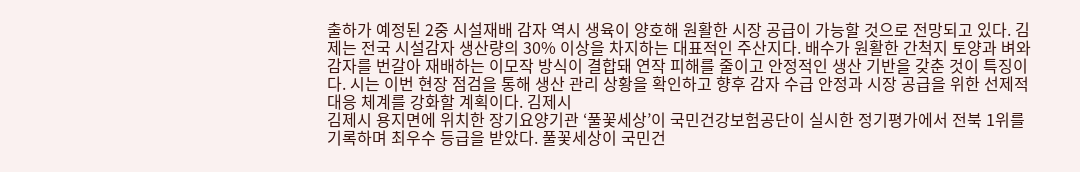출하가 예정된 2중 시설재배 감자 역시 생육이 양호해 원활한 시장 공급이 가능할 것으로 전망되고 있다. 김제는 전국 시설감자 생산량의 30% 이상을 차지하는 대표적인 주산지다. 배수가 원활한 간척지 토양과 벼와 감자를 번갈아 재배하는 이모작 방식이 결합돼 연작 피해를 줄이고 안정적인 생산 기반을 갖춘 것이 특징이다. 시는 이번 현장 점검을 통해 생산 관리 상황을 확인하고 향후 감자 수급 안정과 시장 공급을 위한 선제적 대응 체계를 강화할 계획이다. 김제시
김제시 용지면에 위치한 장기요양기관 ‘풀꽃세상’이 국민건강보험공단이 실시한 정기평가에서 전북 1위를 기록하며 최우수 등급을 받았다. 풀꽃세상이 국민건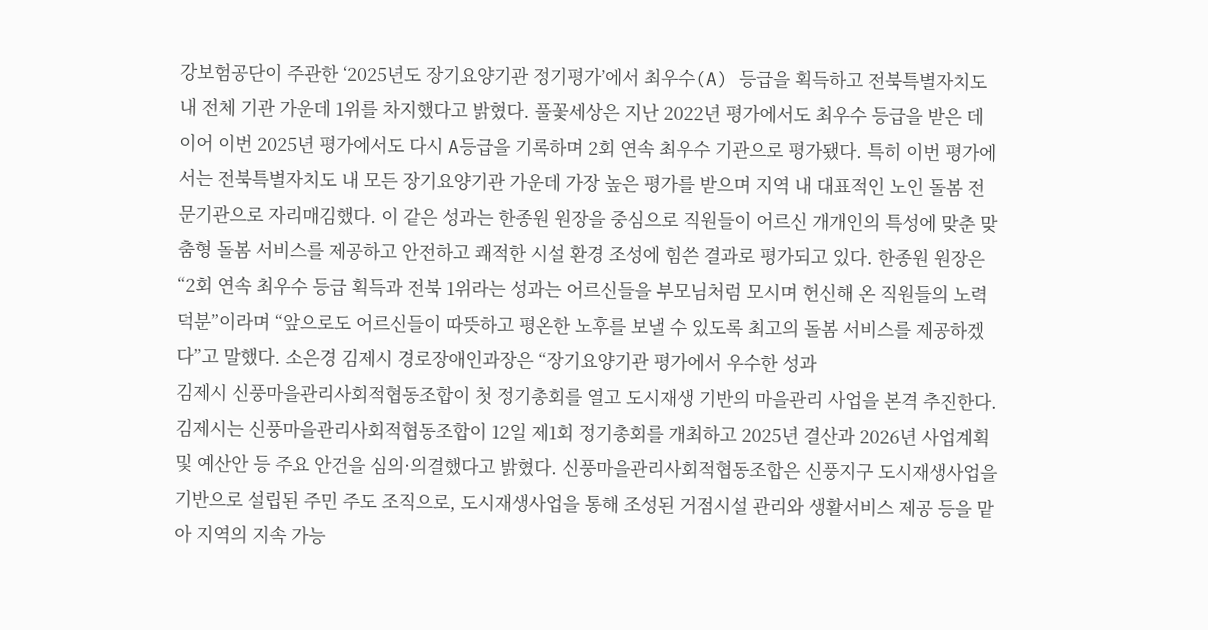강보험공단이 주관한 ‘2025년도 장기요양기관 정기평가’에서 최우수(A) 등급을 획득하고 전북특별자치도 내 전체 기관 가운데 1위를 차지했다고 밝혔다. 풀꽃세상은 지난 2022년 평가에서도 최우수 등급을 받은 데 이어 이번 2025년 평가에서도 다시 A등급을 기록하며 2회 연속 최우수 기관으로 평가됐다. 특히 이번 평가에서는 전북특별자치도 내 모든 장기요양기관 가운데 가장 높은 평가를 받으며 지역 내 대표적인 노인 돌봄 전문기관으로 자리매김했다. 이 같은 성과는 한종원 원장을 중심으로 직원들이 어르신 개개인의 특성에 맞춘 맞춤형 돌봄 서비스를 제공하고 안전하고 쾌적한 시설 환경 조성에 힘쓴 결과로 평가되고 있다. 한종원 원장은 “2회 연속 최우수 등급 획득과 전북 1위라는 성과는 어르신들을 부모님처럼 모시며 헌신해 온 직원들의 노력 덕분”이라며 “앞으로도 어르신들이 따뜻하고 평온한 노후를 보낼 수 있도록 최고의 돌봄 서비스를 제공하겠다”고 말했다. 소은경 김제시 경로장애인과장은 “장기요양기관 평가에서 우수한 성과
김제시 신풍마을관리사회적협동조합이 첫 정기총회를 열고 도시재생 기반의 마을관리 사업을 본격 추진한다. 김제시는 신풍마을관리사회적협동조합이 12일 제1회 정기총회를 개최하고 2025년 결산과 2026년 사업계획 및 예산안 등 주요 안건을 심의·의결했다고 밝혔다. 신풍마을관리사회적협동조합은 신풍지구 도시재생사업을 기반으로 설립된 주민 주도 조직으로, 도시재생사업을 통해 조성된 거점시설 관리와 생활서비스 제공 등을 맡아 지역의 지속 가능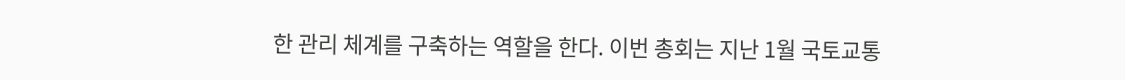한 관리 체계를 구축하는 역할을 한다. 이번 총회는 지난 1월 국토교통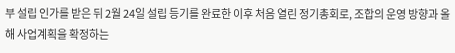부 설립 인가를 받은 뒤 2월 24일 설립 등기를 완료한 이후 처음 열린 정기총회로, 조합의 운영 방향과 올해 사업계획을 확정하는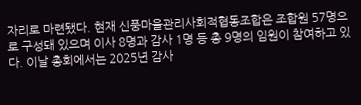자리로 마련됐다. 현재 신풍마을관리사회적협동조합은 조합원 57명으로 구성돼 있으며 이사 8명과 감사 1명 등 총 9명의 임원이 참여하고 있다. 이날 총회에서는 2025년 감사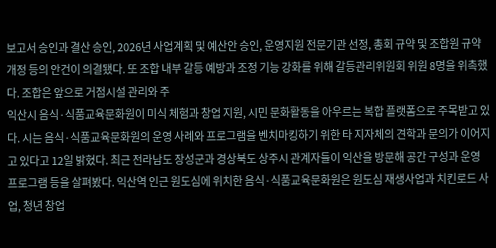보고서 승인과 결산 승인, 2026년 사업계획 및 예산안 승인, 운영지원 전문기관 선정, 총회 규약 및 조합원 규약 개정 등의 안건이 의결됐다. 또 조합 내부 갈등 예방과 조정 기능 강화를 위해 갈등관리위원회 위원 8명을 위촉했다. 조합은 앞으로 거점시설 관리와 주
익산시 음식·식품교육문화원이 미식 체험과 창업 지원, 시민 문화활동을 아우르는 복합 플랫폼으로 주목받고 있다. 시는 음식·식품교육문화원의 운영 사례와 프로그램을 벤치마킹하기 위한 타 지자체의 견학과 문의가 이어지고 있다고 12일 밝혔다. 최근 전라남도 장성군과 경상북도 상주시 관계자들이 익산을 방문해 공간 구성과 운영 프로그램 등을 살펴봤다. 익산역 인근 원도심에 위치한 음식·식품교육문화원은 원도심 재생사업과 치킨로드 사업, 청년 창업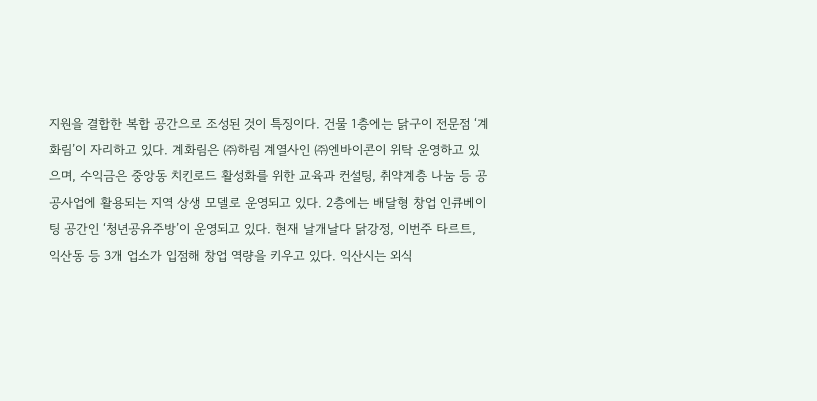지원을 결합한 복합 공간으로 조성된 것이 특징이다. 건물 1층에는 닭구이 전문점 ‘계화림’이 자리하고 있다. 계화림은 ㈜하림 계열사인 ㈜엔바이콘이 위탁 운영하고 있으며, 수익금은 중앙동 치킨로드 활성화를 위한 교육과 컨설팅, 취약계층 나눔 등 공공사업에 활용되는 지역 상생 모델로 운영되고 있다. 2층에는 배달형 창업 인큐베이팅 공간인 ‘청년공유주방’이 운영되고 있다. 현재 날개날다 닭강정, 이번주 타르트, 익산동 등 3개 업소가 입점해 창업 역량을 키우고 있다. 익산시는 외식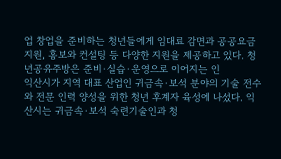업 창업을 준비하는 청년들에게 임대료 감면과 공공요금 지원, 홍보와 컨설팅 등 다양한 지원을 제공하고 있다. 청년공유주방은 준비·실습·운영으로 이어지는 인
익산시가 지역 대표 산업인 귀금속·보석 분야의 기술 전수와 전문 인력 양성을 위한 청년 후계자 육성에 나섰다. 익산시는 귀금속·보석 숙련기술인과 청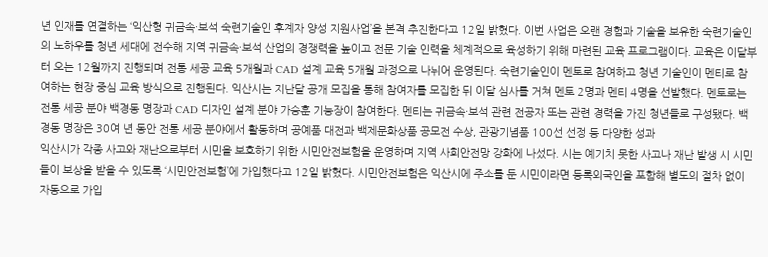년 인재를 연결하는 ‘익산형 귀금속·보석 숙련기술인 후계자 양성 지원사업’을 본격 추진한다고 12일 밝혔다. 이번 사업은 오랜 경험과 기술을 보유한 숙련기술인의 노하우를 청년 세대에 전수해 지역 귀금속·보석 산업의 경쟁력을 높이고 전문 기술 인력을 체계적으로 육성하기 위해 마련된 교육 프로그램이다. 교육은 이달부터 오는 12월까지 진행되며 전통 세공 교육 5개월과 CAD 설계 교육 5개월 과정으로 나뉘어 운영된다. 숙련기술인이 멘토로 참여하고 청년 기술인이 멘티로 참여하는 현장 중심 교육 방식으로 진행된다. 익산시는 지난달 공개 모집을 통해 참여자를 모집한 뒤 이달 심사를 거쳐 멘토 2명과 멘티 4명을 선발했다. 멘토로는 전통 세공 분야 백경동 명장과 CAD 디자인 설계 분야 가승훈 기능장이 참여한다. 멘티는 귀금속·보석 관련 전공자 또는 관련 경력을 가진 청년들로 구성됐다. 백경동 명장은 30여 년 동안 전통 세공 분야에서 활동하며 공예품 대전과 백제문화상품 공모전 수상, 관광기념품 100선 선정 등 다양한 성과
익산시가 각종 사고와 재난으로부터 시민을 보호하기 위한 시민안전보험을 운영하며 지역 사회안전망 강화에 나섰다. 시는 예기치 못한 사고나 재난 발생 시 시민들이 보상을 받을 수 있도록 ‘시민안전보험’에 가입했다고 12일 밝혔다. 시민안전보험은 익산시에 주소를 둔 시민이라면 등록외국인을 포함해 별도의 절차 없이 자동으로 가입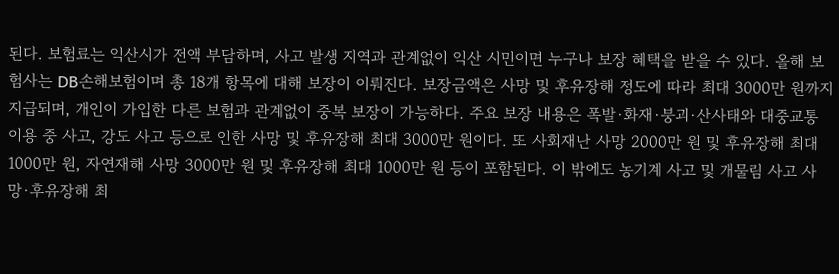된다. 보험료는 익산시가 전액 부담하며, 사고 발생 지역과 관계없이 익산 시민이면 누구나 보장 혜택을 받을 수 있다. 올해 보험사는 DB손해보험이며 총 18개 항목에 대해 보장이 이뤄진다. 보장금액은 사망 및 후유장해 정도에 따라 최대 3000만 원까지 지급되며, 개인이 가입한 다른 보험과 관계없이 중복 보장이 가능하다. 주요 보장 내용은 폭발·화재·붕괴·산사태와 대중교통 이용 중 사고, 강도 사고 등으로 인한 사망 및 후유장해 최대 3000만 원이다. 또 사회재난 사망 2000만 원 및 후유장해 최대 1000만 원, 자연재해 사망 3000만 원 및 후유장해 최대 1000만 원 등이 포함된다. 이 밖에도 농기계 사고 및 개물림 사고 사망·후유장해 최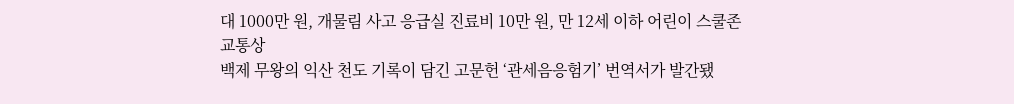대 1000만 원, 개물림 사고 응급실 진료비 10만 원, 만 12세 이하 어린이 스쿨존 교통상
백제 무왕의 익산 천도 기록이 담긴 고문헌 ‘관세음응험기’ 번역서가 발간됐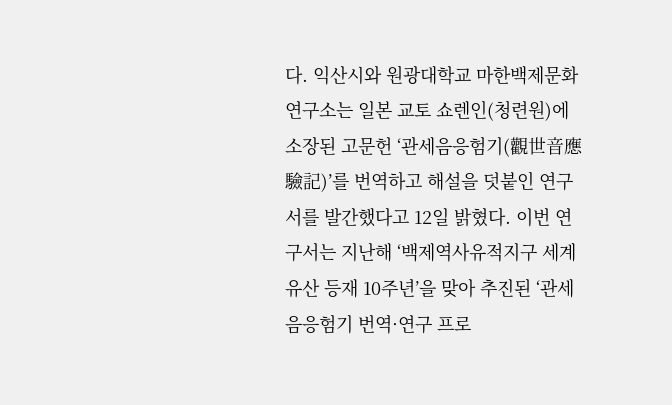다. 익산시와 원광대학교 마한백제문화연구소는 일본 교토 쇼렌인(청련원)에 소장된 고문헌 ‘관세음응험기(觀世音應驗記)’를 번역하고 해설을 덧붙인 연구서를 발간했다고 12일 밝혔다. 이번 연구서는 지난해 ‘백제역사유적지구 세계유산 등재 10주년’을 맞아 추진된 ‘관세음응험기 번역·연구 프로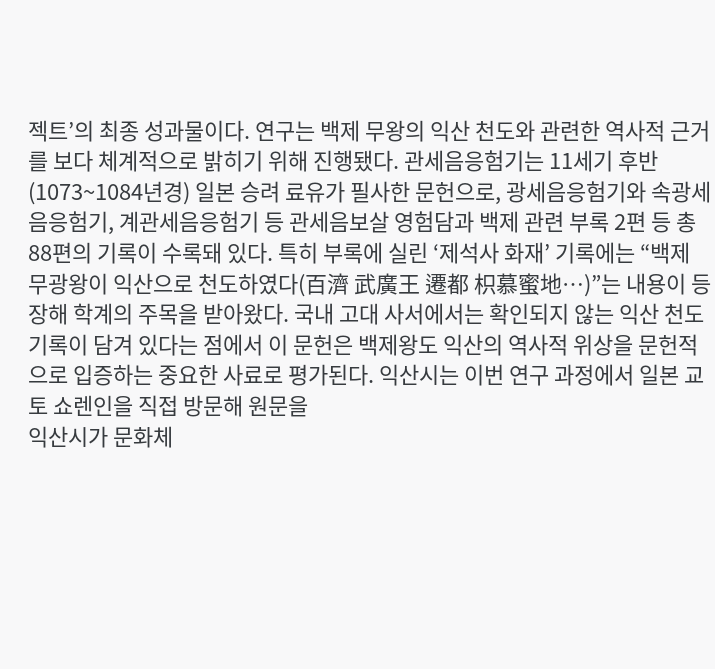젝트’의 최종 성과물이다. 연구는 백제 무왕의 익산 천도와 관련한 역사적 근거를 보다 체계적으로 밝히기 위해 진행됐다. 관세음응험기는 11세기 후반(1073~1084년경) 일본 승려 료유가 필사한 문헌으로, 광세음응험기와 속광세음응험기, 계관세음응험기 등 관세음보살 영험담과 백제 관련 부록 2편 등 총 88편의 기록이 수록돼 있다. 특히 부록에 실린 ‘제석사 화재’ 기록에는 “백제 무광왕이 익산으로 천도하였다(百濟 武廣王 遷都 枳慕蜜地…)”는 내용이 등장해 학계의 주목을 받아왔다. 국내 고대 사서에서는 확인되지 않는 익산 천도 기록이 담겨 있다는 점에서 이 문헌은 백제왕도 익산의 역사적 위상을 문헌적으로 입증하는 중요한 사료로 평가된다. 익산시는 이번 연구 과정에서 일본 교토 쇼렌인을 직접 방문해 원문을
익산시가 문화체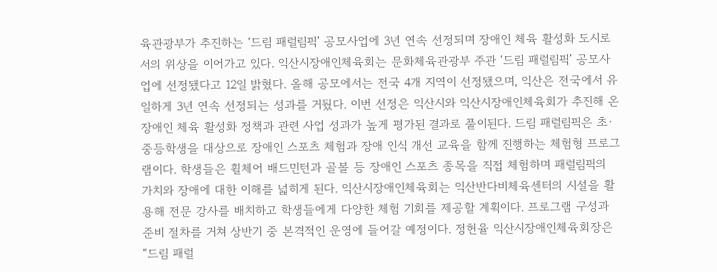육관광부가 추진하는 ‘드림 패럴림픽’ 공모사업에 3년 연속 선정되며 장애인 체육 활성화 도시로서의 위상을 이어가고 있다. 익산시장애인체육회는 문화체육관광부 주관 ‘드림 패럴림픽’ 공모사업에 선정됐다고 12일 밝혔다. 올해 공모에서는 전국 4개 지역이 선정됐으며, 익산은 전국에서 유일하게 3년 연속 선정되는 성과를 거뒀다. 이번 선정은 익산시와 익산시장애인체육회가 추진해 온 장애인 체육 활성화 정책과 관련 사업 성과가 높게 평가된 결과로 풀이된다. 드림 패럴림픽은 초·중등학생을 대상으로 장애인 스포츠 체험과 장애 인식 개선 교육을 함께 진행하는 체험형 프로그램이다. 학생들은 휠체어 배드민턴과 골볼 등 장애인 스포츠 종목을 직접 체험하며 패럴림픽의 가치와 장애에 대한 이해를 넓히게 된다. 익산시장애인체육회는 익산반다비체육센터의 시설을 활용해 전문 강사를 배치하고 학생들에게 다양한 체험 기회를 제공할 계획이다. 프로그램 구성과 준비 절차를 거쳐 상반기 중 본격적인 운영에 들어갈 예정이다. 정헌율 익산시장애인체육회장은 “드림 패럴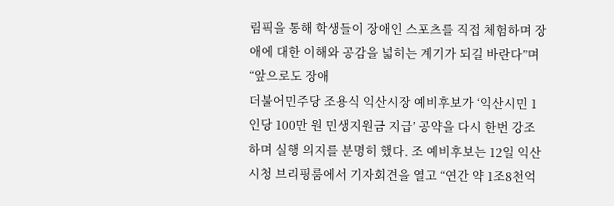림픽을 통해 학생들이 장애인 스포츠를 직접 체험하며 장애에 대한 이해와 공감을 넓히는 계기가 되길 바란다”며 “앞으로도 장애
더불어민주당 조용식 익산시장 예비후보가 ‘익산시민 1인당 100만 원 민생지원금 지급’ 공약을 다시 한번 강조하며 실행 의지를 분명히 했다. 조 예비후보는 12일 익산시청 브리핑룸에서 기자회견을 열고 “연간 약 1조8천억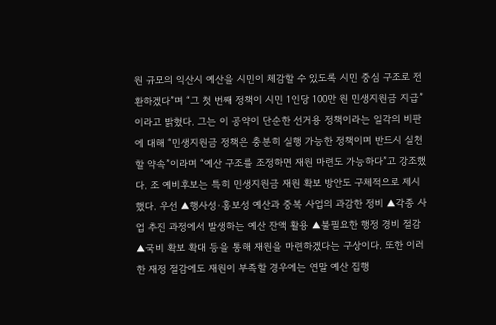원 규모의 익산시 예산을 시민이 체감할 수 있도록 시민 중심 구조로 전환하겠다”며 “그 첫 번째 정책이 시민 1인당 100만 원 민생지원금 지급”이라고 밝혔다. 그는 이 공약이 단순한 선거용 정책이라는 일각의 비판에 대해 “민생지원금 정책은 충분히 실행 가능한 정책이며 반드시 실천할 약속”이라며 “예산 구조를 조정하면 재원 마련도 가능하다”고 강조했다. 조 예비후보는 특히 민생지원금 재원 확보 방안도 구체적으로 제시했다. 우선 ▲행사성·홍보성 예산과 중복 사업의 과감한 정비 ▲각종 사업 추진 과정에서 발생하는 예산 잔액 활용 ▲불필요한 행정 경비 절감 ▲국비 확보 확대 등을 통해 재원을 마련하겠다는 구상이다. 또한 이러한 재정 절감에도 재원이 부족할 경우에는 연말 예산 집행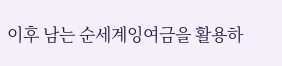이후 남는 순세계잉여금을 활용하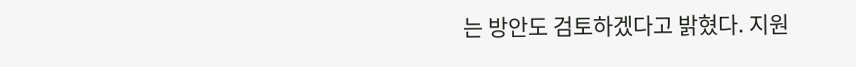는 방안도 검토하겠다고 밝혔다. 지원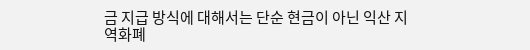금 지급 방식에 대해서는 단순 현금이 아닌 익산 지역화폐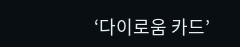‘다이로움 카드’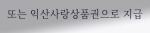또는 익산사랑상품권으로 지급